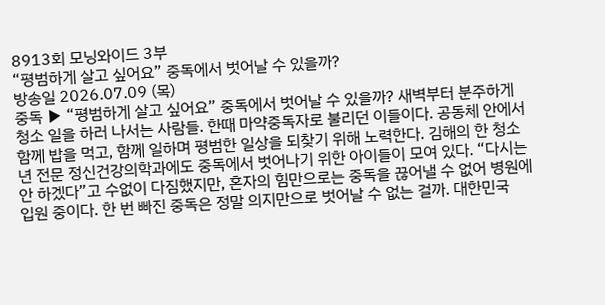8913회 모닝와이드 3부
“평범하게 살고 싶어요” 중독에서 벗어날 수 있을까?
방송일 2026.07.09 (목)
중독 ▶ “평범하게 살고 싶어요” 중독에서 벗어날 수 있을까? 새벽부터 분주하게 청소 일을 하러 나서는 사람들. 한때 마약중독자로 불리던 이들이다. 공동체 안에서 함께 밥을 먹고, 함께 일하며 평범한 일상을 되찾기 위해 노력한다. 김해의 한 청소년 전문 정신건강의학과에도 중독에서 벗어나기 위한 아이들이 모여 있다. “다시는 안 하겠다”고 수없이 다짐했지만, 혼자의 힘만으로는 중독을 끊어낼 수 없어 병원에 입원 중이다. 한 번 빠진 중독은 정말 의지만으로 벗어날 수 없는 걸까. 대한민국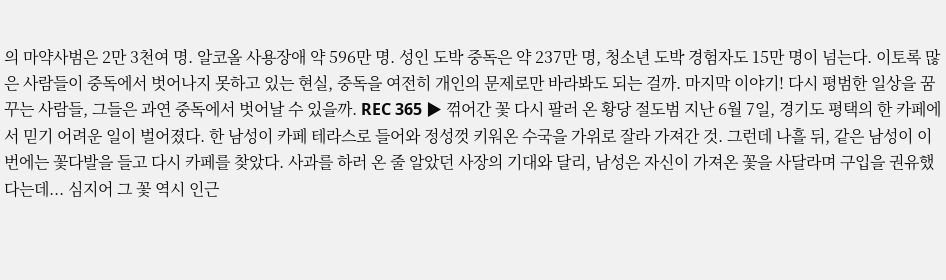의 마약사범은 2만 3천여 명. 알코올 사용장애 약 596만 명. 성인 도박 중독은 약 237만 명, 청소년 도박 경험자도 15만 명이 넘는다. 이토록 많은 사람들이 중독에서 벗어나지 못하고 있는 현실, 중독을 여전히 개인의 문제로만 바라봐도 되는 걸까. 마지막 이야기! 다시 평범한 일상을 꿈꾸는 사람들, 그들은 과연 중독에서 벗어날 수 있을까. REC 365 ▶ 꺾어간 꽃 다시 팔러 온 황당 절도범 지난 6월 7일, 경기도 평택의 한 카페에서 믿기 어려운 일이 벌어졌다. 한 남성이 카페 테라스로 들어와 정성껏 키워온 수국을 가위로 잘라 가져간 것. 그런데 나흘 뒤, 같은 남성이 이번에는 꽃다발을 들고 다시 카페를 찾았다. 사과를 하러 온 줄 알았던 사장의 기대와 달리, 남성은 자신이 가져온 꽃을 사달라며 구입을 권유했다는데... 심지어 그 꽃 역시 인근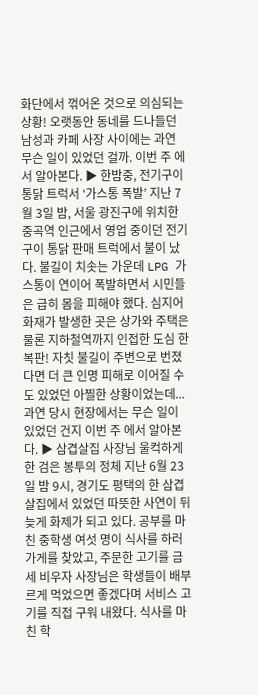화단에서 꺾어온 것으로 의심되는 상황! 오랫동안 동네를 드나들던 남성과 카페 사장 사이에는 과연 무슨 일이 있었던 걸까. 이번 주 에서 알아본다. ▶ 한밤중, 전기구이 통닭 트럭서 ‘가스통 폭발’ 지난 7월 3일 밤, 서울 광진구에 위치한 중곡역 인근에서 영업 중이던 전기구이 통닭 판매 트럭에서 불이 났다. 불길이 치솟는 가운데 LPG 가스통이 연이어 폭발하면서 시민들은 급히 몸을 피해야 했다. 심지어 화재가 발생한 곳은 상가와 주택은 물론 지하철역까지 인접한 도심 한복판! 자칫 불길이 주변으로 번졌다면 더 큰 인명 피해로 이어질 수도 있었던 아찔한 상황이었는데... 과연 당시 현장에서는 무슨 일이 있었던 건지 이번 주 에서 알아본다. ▶ 삼겹살집 사장님 울컥하게 한 검은 봉투의 정체 지난 6월 23일 밤 9시, 경기도 평택의 한 삼겹살집에서 있었던 따뜻한 사연이 뒤늦게 화제가 되고 있다. 공부를 마친 중학생 여섯 명이 식사를 하러 가게를 찾았고, 주문한 고기를 금세 비우자 사장님은 학생들이 배부르게 먹었으면 좋겠다며 서비스 고기를 직접 구워 내왔다. 식사를 마친 학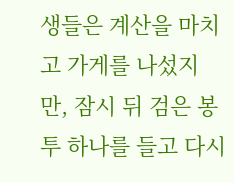생들은 계산을 마치고 가게를 나섰지만, 잠시 뒤 검은 봉투 하나를 들고 다시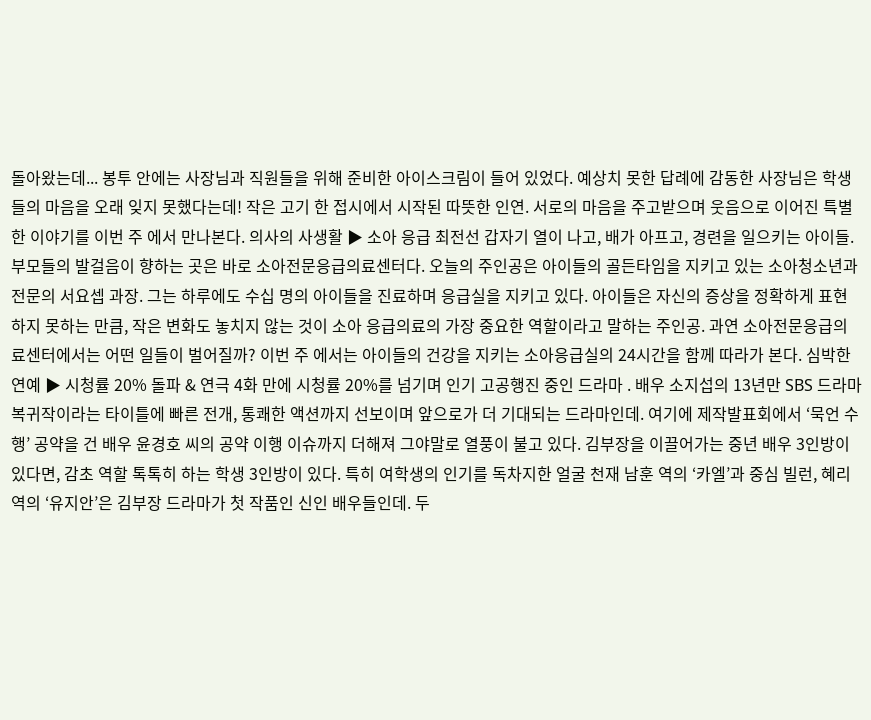돌아왔는데... 봉투 안에는 사장님과 직원들을 위해 준비한 아이스크림이 들어 있었다. 예상치 못한 답례에 감동한 사장님은 학생들의 마음을 오래 잊지 못했다는데! 작은 고기 한 접시에서 시작된 따뜻한 인연. 서로의 마음을 주고받으며 웃음으로 이어진 특별한 이야기를 이번 주 에서 만나본다. 의사의 사생활 ▶ 소아 응급 최전선 갑자기 열이 나고, 배가 아프고, 경련을 일으키는 아이들. 부모들의 발걸음이 향하는 곳은 바로 소아전문응급의료센터다. 오늘의 주인공은 아이들의 골든타임을 지키고 있는 소아청소년과 전문의 서요셉 과장. 그는 하루에도 수십 명의 아이들을 진료하며 응급실을 지키고 있다. 아이들은 자신의 증상을 정확하게 표현하지 못하는 만큼, 작은 변화도 놓치지 않는 것이 소아 응급의료의 가장 중요한 역할이라고 말하는 주인공. 과연 소아전문응급의료센터에서는 어떤 일들이 벌어질까? 이번 주 에서는 아이들의 건강을 지키는 소아응급실의 24시간을 함께 따라가 본다. 심박한 연예 ▶ 시청률 20% 돌파 & 연극 4화 만에 시청률 20%를 넘기며 인기 고공행진 중인 드라마 . 배우 소지섭의 13년만 SBS 드라마 복귀작이라는 타이틀에 빠른 전개, 통쾌한 액션까지 선보이며 앞으로가 더 기대되는 드라마인데. 여기에 제작발표회에서 ‘묵언 수행’ 공약을 건 배우 윤경호 씨의 공약 이행 이슈까지 더해져 그야말로 열풍이 불고 있다. 김부장을 이끌어가는 중년 배우 3인방이 있다면, 감초 역할 톡톡히 하는 학생 3인방이 있다. 특히 여학생의 인기를 독차지한 얼굴 천재 남훈 역의 ‘카엘’과 중심 빌런, 혜리역의 ‘유지안’은 김부장 드라마가 첫 작품인 신인 배우들인데. 두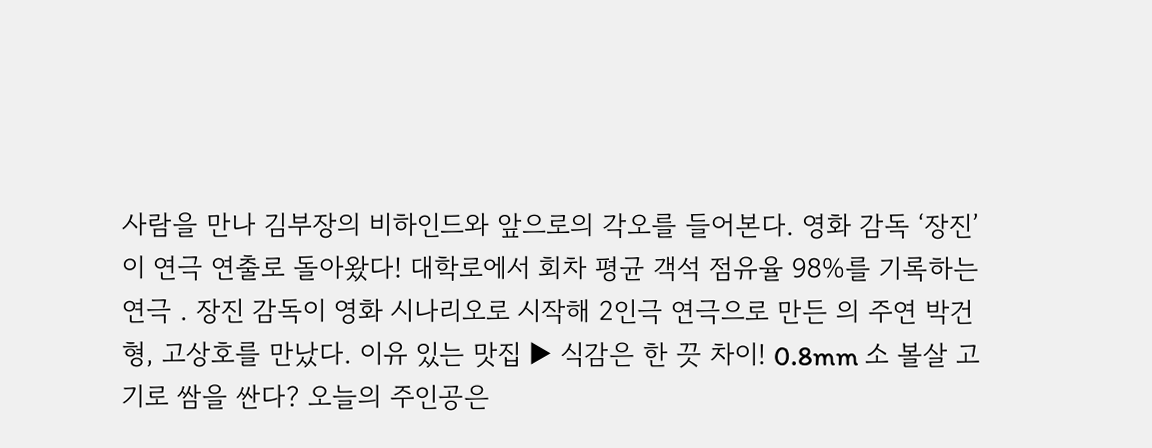사람을 만나 김부장의 비하인드와 앞으로의 각오를 들어본다. 영화 감독 ‘장진’이 연극 연출로 돌아왔다! 대학로에서 회차 평균 객석 점유율 98%를 기록하는 연극 . 장진 감독이 영화 시나리오로 시작해 2인극 연극으로 만든 의 주연 박건형, 고상호를 만났다. 이유 있는 맛집 ▶ 식감은 한 끗 차이! 0.8mm 소 볼살 고기로 쌈을 싼다? 오늘의 주인공은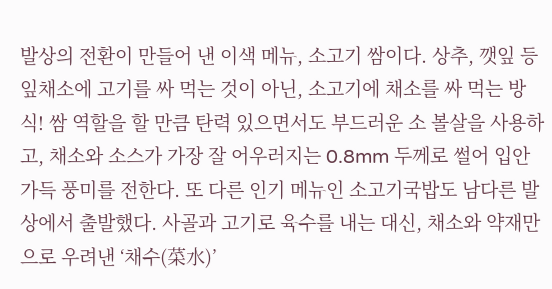발상의 전환이 만들어 낸 이색 메뉴, 소고기 쌈이다. 상추, 깻잎 등 잎채소에 고기를 싸 먹는 것이 아닌, 소고기에 채소를 싸 먹는 방식! 쌈 역할을 할 만큼 탄력 있으면서도 부드러운 소 볼살을 사용하고, 채소와 소스가 가장 잘 어우러지는 0.8mm 두께로 썰어 입안 가득 풍미를 전한다. 또 다른 인기 메뉴인 소고기국밥도 남다른 발상에서 출발했다. 사골과 고기로 육수를 내는 대신, 채소와 약재만으로 우려낸 ‘채수(菜水)’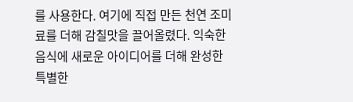를 사용한다. 여기에 직접 만든 천연 조미료를 더해 감칠맛을 끌어올렸다. 익숙한 음식에 새로운 아이디어를 더해 완성한 특별한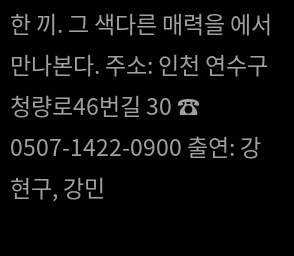한 끼. 그 색다른 매력을 에서 만나본다. 주소: 인천 연수구 청량로46번길 30 ☎ 0507-1422-0900 출연: 강현구, 강민